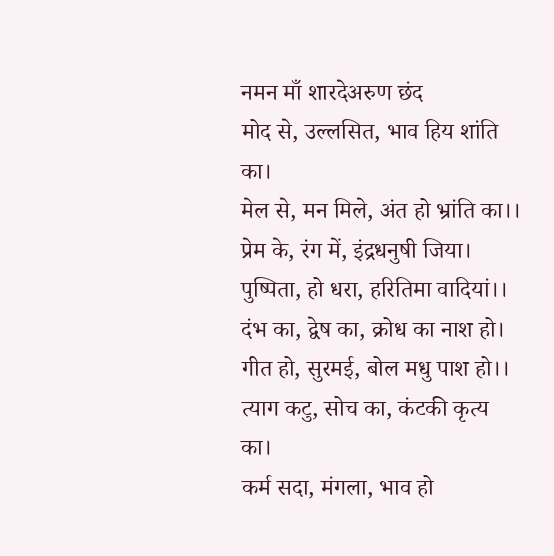नमन माँ शारदेअरुण छंद
मोद से, उल्लसित, भाव हिय शांति का।
मेल से, मन मिले, अंत हो भ्रांति का।।
प्रेम के, रंग में, इंद्रधनुषी जिया।
पुष्पिता, हो धरा, हरितिमा वादियां।।
दंभ का, द्वेष का, क्रोध का नाश हो।
गीत हो, सुरमई, बोल मधु पाश हो।।
त्याग कटु, सोच का, कंटकी कृत्य का।
कर्म सदा, मंगला, भाव हो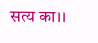सत्य का।।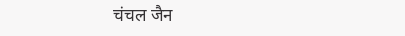चंचल जैन